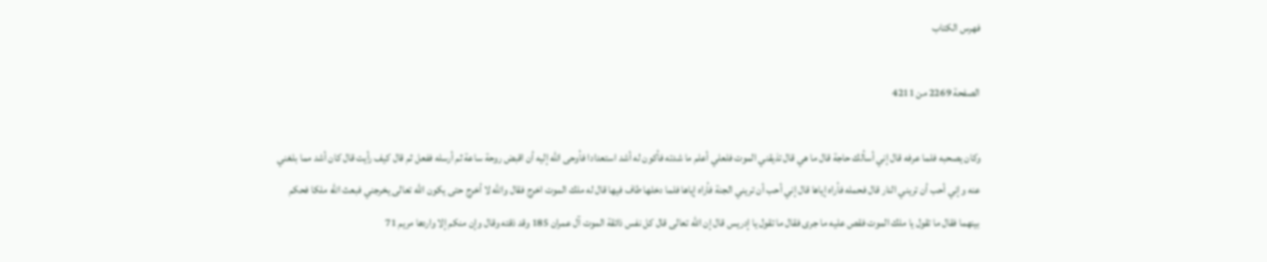فهرس الكتاب

الصفحة 2269 من 4211

وكان يصحبه فلما عرفه قال إني أسألك حاجة قال ما هي قال تذيقني الموت فلعلي أعلم ما شدته فأكون له أشد استعدادا فأوحى الله إليه أن اقبض روحة ساعة ثم أرسله ففعل ثم قال كيف رأيت قال كان أشد مما بلغني عنه وإني أحب أن تريني النار قال فحمله فأراه إياها قال إني أحب أن تريني الجنة فأراه إياها فلما دخلها طاف فيها قال له ملك الموت اخرج فقال والله لا أخرج حتى يكون الله تعالى يخرجني فبعث الله ملكا فحكم بينهما فقال ما تقول يا ملك الموت فقص عليه ما جرى فقال ما تقول يا إدريس قال إن الله تعالى قال كل نفس ذائقة الموت آل عمران 185 وقد ذقته وقال وإن منكم إلا واردها مريم 71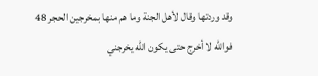وقد وردتها وقال لأهل الجنة وما هم منها بمخرجين الحجر 48 فوالله لا أخرج حتى يكون الله يخرجني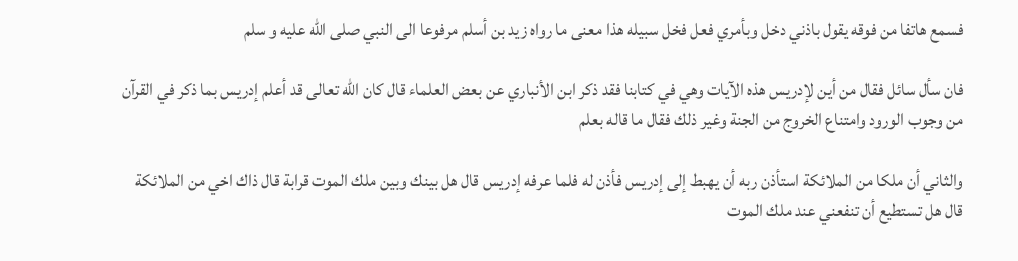فسمع هاتفا من فوقه يقول باذني دخل وبأمري فعل فخل سبيله هذا معنى ما رواه زيد بن أسلم مرفوعا الى النبي صلى الله عليه و سلم

فان سأل سائل فقال من أين لإدريس هذه الآيات وهي في كتابنا فقد ذكر ابن الأنباري عن بعض العلماء قال كان الله تعالى قد أعلم إدريس بما ذكر في القرآن من وجوب الورود وامتناع الخروج من الجنة وغير ذلك فقال ما قاله بعلم

والثاني أن ملكا من الملائكة استأذن ربه أن يهبط إلى إدريس فأذن له فلما عرفه إدريس قال هل بينك وبين ملك الموت قرابة قال ذاك اخي من الملائكة قال هل تستطيع أن تنفعني عند ملك الموت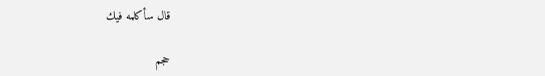قال سأكلمه فيك

حجم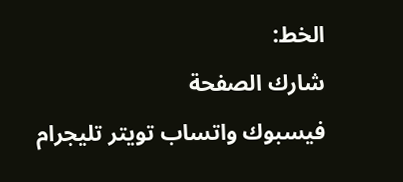الخط:
شارك الصفحة
فيسبوك واتساب تويتر تليجرام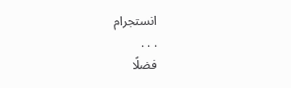انستجرام
. . .
فضلًا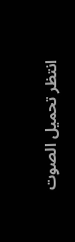انتظر تحميل الصوت